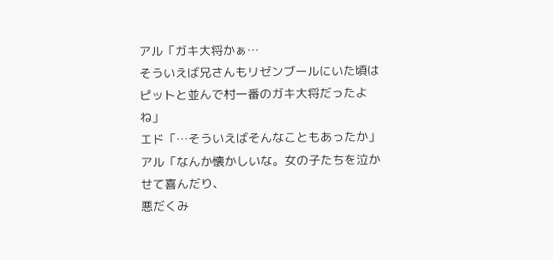アル「ガキ大将かぁ…
そういえば兄さんもリゼンブールにいた頃はピットと並んで村一番のガキ大将だったよね」
エド「…そういえばそんなこともあったか」
アル「なんか懐かしいな。女の子たちを泣かせて喜んだり、
悪だくみ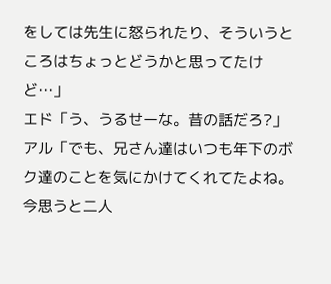をしては先生に怒られたり、そういうところはちょっとどうかと思ってたけど…」
エド「う、うるせーな。昔の話だろ?」
アル「でも、兄さん達はいつも年下のボク達のことを気にかけてくれてたよね。
今思うと二人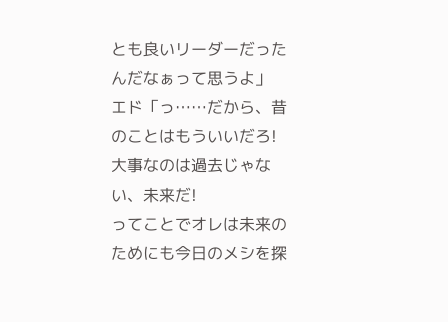とも良いリーダーだったんだなぁって思うよ」
エド「っ……だから、昔のことはもういいだろ!
大事なのは過去じゃない、未来だ!
ってことでオレは未来のためにも今日のメシを探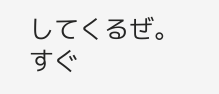してくるぜ。
すぐ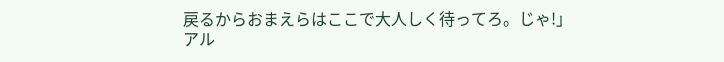戻るからおまえらはここで大人しく待ってろ。じゃ!」
アル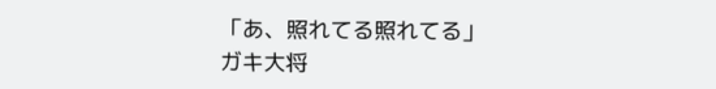「あ、照れてる照れてる」
ガキ大将